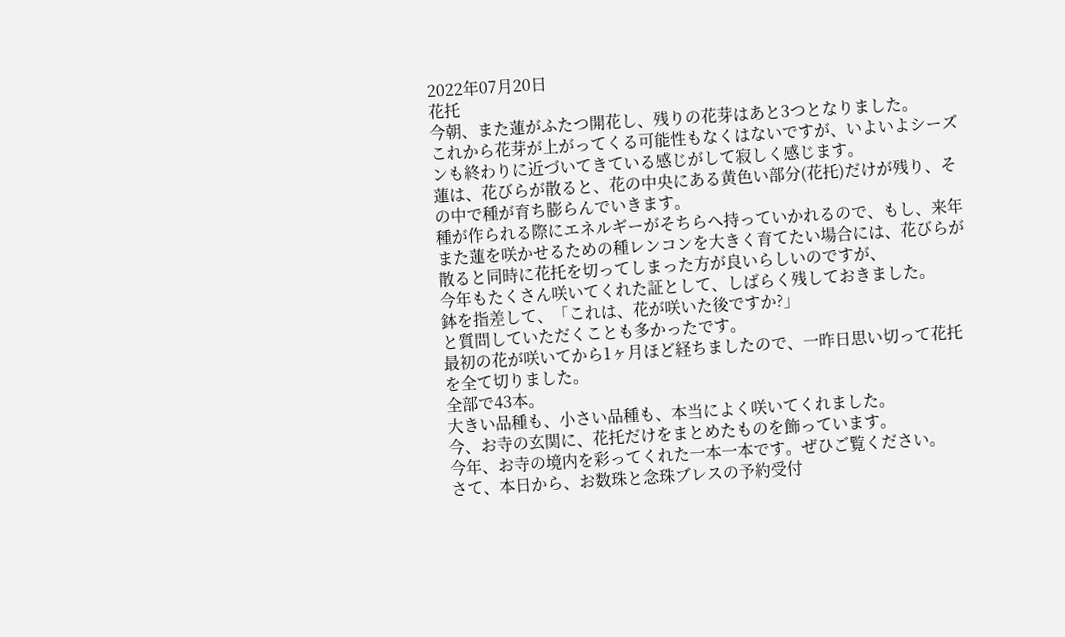2022年07月20日
花托
今朝、また蓮がふたつ開花し、残りの花芽はあと3つとなりました。
これから花芽が上がってくる可能性もなくはないですが、いよいよシーズンも終わりに近づいてきている感じがして寂しく感じます。
蓮は、花びらが散ると、花の中央にある黄色い部分(花托)だけが残り、その中で種が育ち膨らんでいきます。
種が作られる際にエネルギーがそちらへ持っていかれるので、もし、来年また蓮を咲かせるための種レンコンを大きく育てたい場合には、花びらが散ると同時に花托を切ってしまった方が良いらしいのですが、
今年もたくさん咲いてくれた証として、しばらく残しておきました。
鉢を指差して、「これは、花が咲いた後ですか?」
と質問していただくことも多かったです。
最初の花が咲いてから1ヶ月ほど経ちましたので、一昨日思い切って花托を全て切りました。
全部で43本。
大きい品種も、小さい品種も、本当によく咲いてくれました。
今、お寺の玄関に、花托だけをまとめたものを飾っています。
今年、お寺の境内を彩ってくれた一本一本です。ぜひご覧ください。
さて、本日から、お数珠と念珠ブレスの予約受付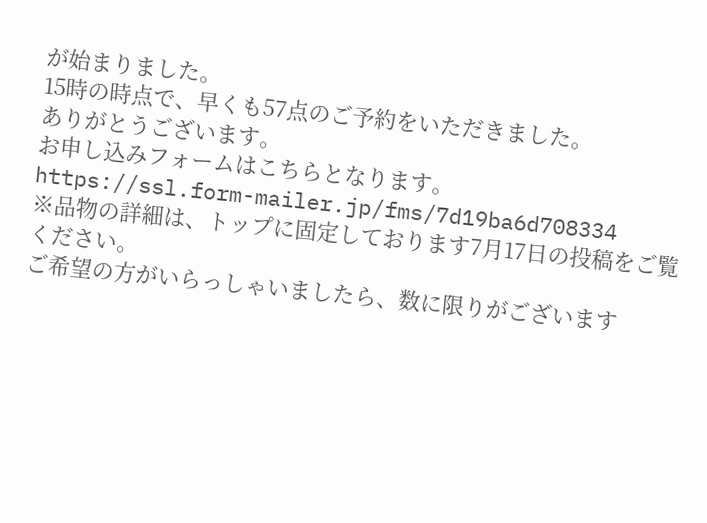が始まりました。
15時の時点で、早くも57点のご予約をいただきました。
ありがとうございます。
お申し込みフォームはこちらとなります。
https://ssl.form-mailer.jp/fms/7d19ba6d708334
※品物の詳細は、トップに固定しております7月17日の投稿をご覧ください。
ご希望の方がいらっしゃいましたら、数に限りがございます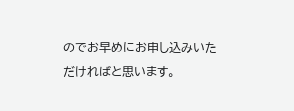のでお早めにお申し込みいただければと思います。